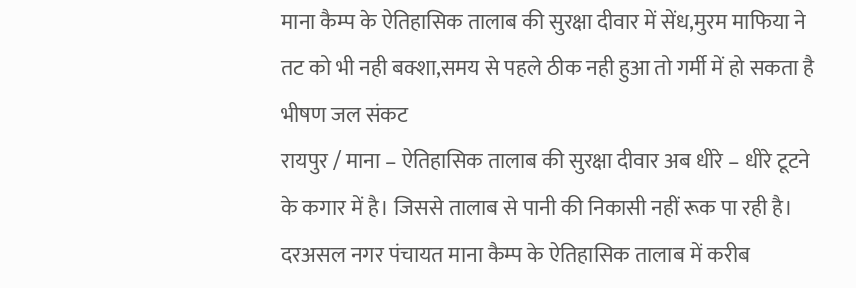माना कैम्प के ऐतिहासिक तालाब की सुरक्षा दीवार में सेंध,मुरम माफिया ने तट को भी नही बक्शा,समय से पहले ठीक नही हुआ तो गर्मी में हो सकता है भीषण जल संकट
रायपुर / माना – ऐतिहासिक तालाब की सुरक्षा दीवार अब धीरे – धीरे टूटने के कगार में है। जिससे तालाब से पानी की निकासी नहीं रूक पा रही है। दरअसल नगर पंचायत माना कैम्प के ऐतिहासिक तालाब में करीब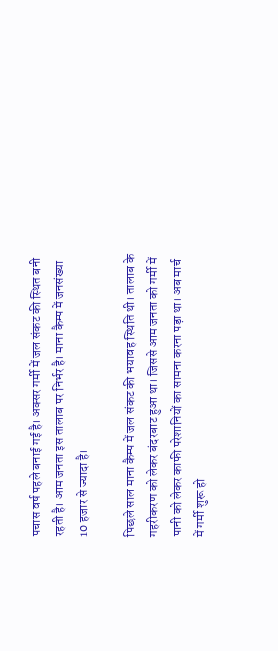पचास वर्ष पहले बनाई गई है। अक्सर गर्मी में जल संकट की स्थित बनी रहती है। आम जनता इस तालाब पर निर्भर है। माना कैम्प में जनसंख्या 10 हजार से ज्यादा है।

पिछले साल माना कैम्प में जल संकट की भयावह स्थिति थी। तालाब के गहरीकरण को लेकर बंदरबाट हुआ था। जिससे आम जनता को गर्मी में पानी को लेकर काफी परेशानियों का सामना करना पड़ा था। अब मार्च में गर्मी शुरू हो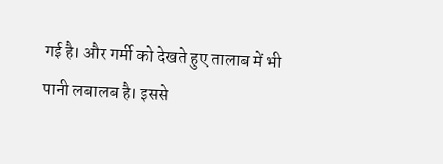गई है। और गर्मी को देखते हुए तालाब में भी पानी लबालब है। इससे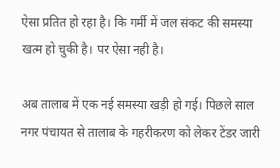ऐसा प्रतित हो रहा है। कि गर्मी में जल संकट की समस्या खत्म हो चुकी है। पर ऐसा नही है।

अब तालाब में एक नई समस्या खड़ी हो गई। पिछले साल नगर पंचायत से तालाब के गहरीकरण को लेकर टेंडर जारी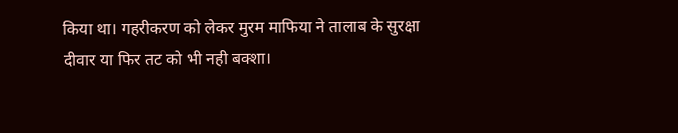किया था। गहरीकरण को लेकर मुरम माफिया ने तालाब के सुरक्षा दीवार या फिर तट को भी नही बक्शा।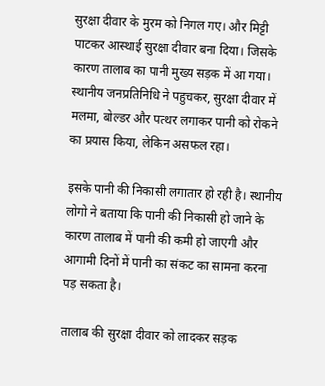सुरक्षा दीवार के मुरम को निगल गए। और मिट्टी पाटकर आस्थाई सुरक्षा दीवार बना दिया। जिसके कारण तालाब का पानी मुख्य सड़क में आ गया। स्थानीय जनप्रतिनिधि ने पहुचकर, सुरक्षा दीवार में मलमा, बोल्डर और पत्थर लगाकर पानी को रोकने का प्रयास किया, लेकिन असफल रहा।

इसके पानी की निकासी लगातार हो रही है। स्थानीय लोगो ने बताया कि पानी की निकासी हो जाने के कारण तालाब में पानी की कमी हो जाएगी और आगामी दिनों में पानी का संकट का सामना करना पड़ सकता है।

तालाब की सुरक्षा दीवार को लादकर सड़क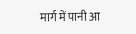मार्ग में पानी आ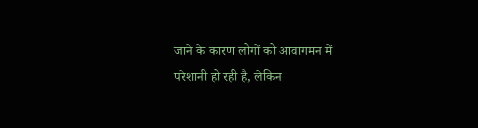जाने के कारण लोगों को आवागमन में परेशानी हो रही है, लेकिन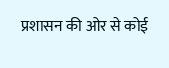प्रशासन की ओर से कोई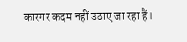कारगर कदम नहीं उठाए जा रहा हैं।